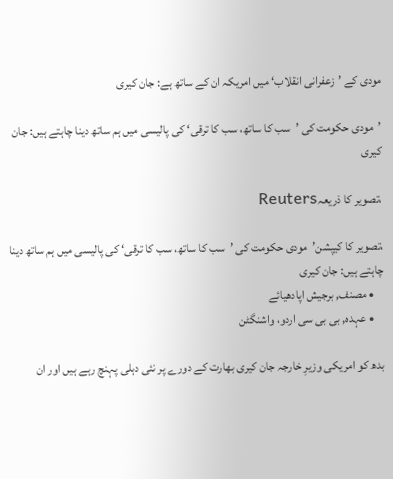مودی کے ’زعفرانی انقلاب‘ میں امریکہ ان کے ساتھ ہے: جان کیری

’مودی حکومت کی ’سب کا ساتھ، سب کا ترقی‘ کی پالیسی میں ہم ساتھ دینا چاہتے ہیں: جان کیری

،تصویر کا ذریعہReuters

،تصویر کا کیپشن’مودی حکومت کی ’سب کا ساتھ، سب کا ترقی‘ کی پالیسی میں ہم ساتھ دینا چاہتے ہیں: جان کیری
    • مصنف, برجیش اپادھیائے
    • عہدہ, بی بی سی اردو، واشنگٹن

بدھ کو امریکی وزیرِ خارجہ جان کیری بھارت کے دورے پر نئی دہلی پہنچ رہے ہیں اور ان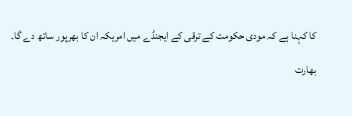کا کہنا ہے کہ مودی حکومت کے ترقی کے ایجنڈے میں امریکہ ان کا بھرپور ساتھ دے گا۔

بھارت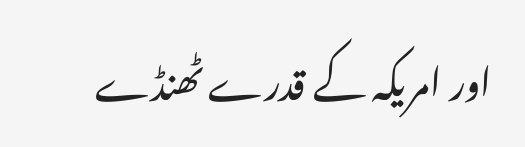اور امریکہ کے قدرے ٹھنڈے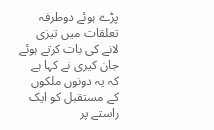پڑے ہوئے دوطرفہ تعلقات میں تیزی لانے کی بات کرتے ہوئے جان کیری نے کہا ہے کہ یہ دونوں ملکوں کے مستقبل کو ایک راستے پر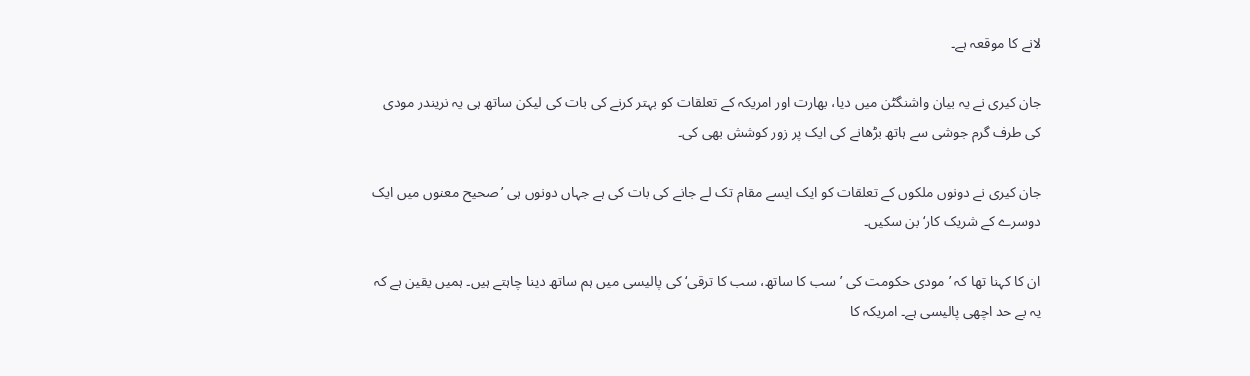لانے کا موقعہ ہے۔

جان کیری نے یہ بیان واشنگٹن میں دیا، بھارت اور امریکہ کے تعلقات کو بہتر کرنے کی بات کی لیکن ساتھ ہی یہ نریندر مودی کی طرف گرم جوشی سے ہاتھ بڑھانے کی ایک پر زور کوشش بھی کی۔

جان کیری نے دونوں ملکوں کے تعلقات کو ایک ایسے مقام تک لے جانے کی بات کی ہے جہاں دونوں ہی ’صحیح معنوں میں ایک دوسرے کے شریک کار‘ بن سکیں۔

ان کا کہنا تھا کہ ’مودی حکومت کی ’سب کا ساتھ، سب کا ترقی‘ کی پالیسی میں ہم ساتھ دینا چاہتے ہیں۔ ہمیں یقین ہے کہ یہ بے حد اچھی پالیسی ہے۔ امریکہ کا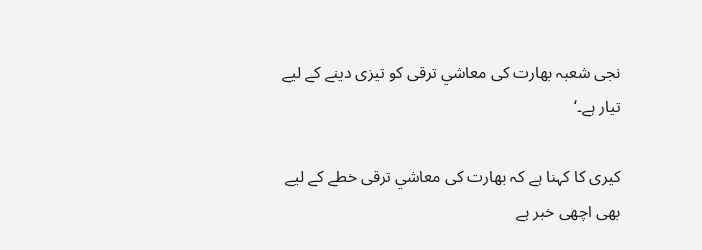نجی شعبہ بھارت کی معاشي ترقی کو تیزی دینے کے لیے تیار ہے۔‘

کیری کا کہنا ہے کہ بھارت کی معاشي ترقی خطے کے لیے بھی اچھی خبر ہے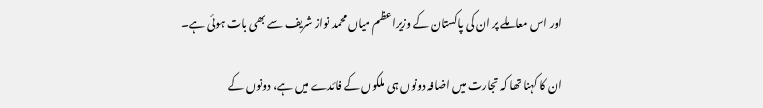اور اس معاملے پر ان کی پاکستان کے وزیراعظم میاں محمد نواز شریف سے بھی بات ہوئی ہے۔

ان کا کہنا تھا کہ تجارت میں اضافہ دونوں ہی ملکوں کے فائدے میں ہے، دونوں کے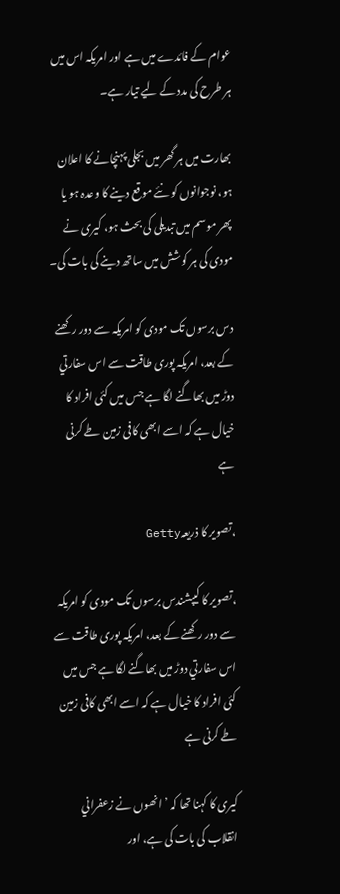عوام کے فائدے میں ہے اور امریکہ اس میں ہر طرح کی مدد کے لیے تیار ہے۔

بھارت میں ہر گھر میں بجلی پہنچانے کا اعلان ہو، نوجوانوں کو نئے موقع دینے کا وعدہ ہو یا پھر موسم میں تبدیلی کی بحث ہو، کیری نے مودی کی ہر کوشش میں ساتھ دینے کی بات کی۔

دس برسوں تک مودی کو امریکہ سے دور رکھنے کے بعد، امریکہ پوری طاقت سے اس سفارتي دوڑ میں بھاگنے لگا ہے جس میں کئی افراد کا خیال ہے کہ اسے ابھی کافی زمین طے کرنی ہے

،تصویر کا ذریعہGetty

،تصویر کا کیپشندس برسوں تک مودی کو امریکہ سے دور رکھنے کے بعد، امریکہ پوری طاقت سے اس سفارتي دوڑ میں بھاگنے لگا ہے جس میں کئی افراد کا خیال ہے کہ اسے ابھی کافی زمین طے کرنی ہے

کیری کا کہنا تھا کہ ’انھوں نے زعفراني انقلاب کی بات کی ہے، اور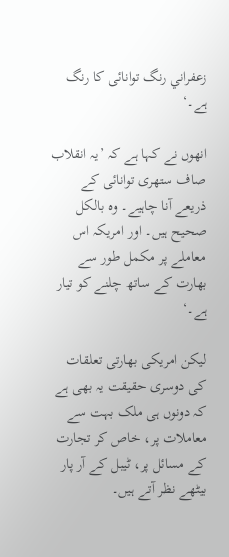زعفراني رنگ توانائی کا رنگ ہے۔‘

انھوں نے کہا ہے کہ ’یہ انقلاب صاف ستھری توانائی کے ذریعے آنا چاہیے۔ وہ بالکل صحیح ہیں۔ اور امریکہ اس معاملے پر مکمل طور سے بھارت کے ساتھ چلنے کو تیار ہے۔‘

لیکن امریکی بھارتی تعلقات کی دوسری حقیقت یہ بھی ہے کہ دونوں ہی ملک بہت سے معاملات پر، خاص کر تجارت کے مسائل پر، ٹیبل کے آر پار بیٹھے نظر آتے ہیں۔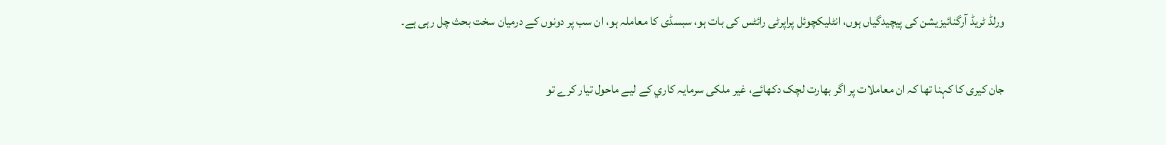ورلڈ ٹریڈ آرگنائیزیشن کی پیچيدگياں ہوں، انٹلیکچوئل پراپرٹی رائٹس کی بات ہو، سبسڈی کا معاملہ ہو، ان سب پر دونوں کے درمیان سخت بحث چل رہی ہے۔

جان کیری کا کہنا تھا کہ ان معاملات پر اگر بھارت لچک دکھائے، غیر ملکی سرمايہ كاري کے لیے ماحول تیار کرے تو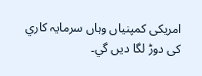امریکی کمپنیاں وہاں سرمايہ كاري کی دوڑ لگا دیں گي۔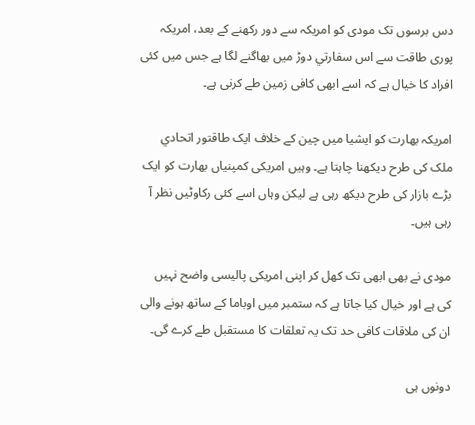دس برسوں تک مودی کو امریکہ سے دور رکھنے کے بعد، امریکہ پوری طاقت سے اس سفارتي دوڑ میں بھاگنے لگا ہے جس میں کئی افراد کا خیال ہے کہ اسے ابھی کافی زمین طے کرنی ہے۔

امریکہ بھارت کو ایشیا میں چین کے خلاف ایک طاقتور اتحادي ملک کی طرح دیکھنا چاہتا ہے۔ وہیں امریکی کمپنیاں بھارت کو ایک بڑے بازار کی طرح دیکھ رہی ہے لیکن وہاں اسے کئی ركاوٹیں نظر آ رہی ہیں۔

مودی نے بھی ابھی تک کھل کر اپنی امریکی پالیسی واضح نہیں کی ہے اور خیال کیا جاتا ہے کہ ستمبر میں اوباما کے ساتھ ہونے والی ان کی ملاقات کافی حد تک یہ تعلقات کا مستقبل طے کرے گی۔

دونوں ہی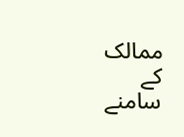ممالک کے سامنے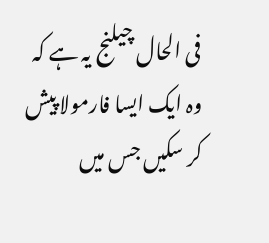فی الحال چیلنج یہ ہے کہ وہ ایک ایسا فارمولا پیش کر سکیں جس میں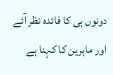دونوں ہی کا فائدہ نظر آئے اور ماہرین کا کہنا ہے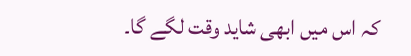کہ اس میں ابھی شاید وقت لگے گا۔